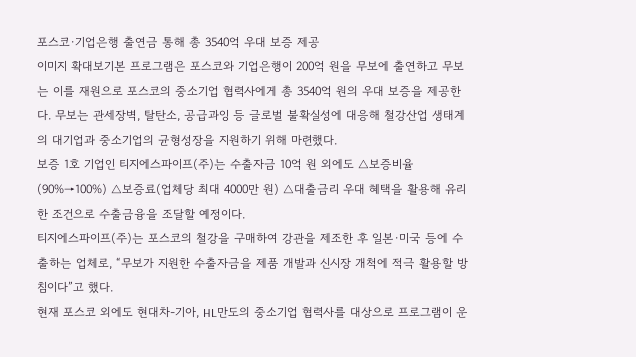포스코·기업은행 출연금 통해 총 3540억 우대 보증 제공
이미지 확대보기본 프로그램은 포스코와 기업은행이 200억 원을 무보에 출연하고 무보는 이를 재원으로 포스코의 중소기업 협력사에게 총 3540억 원의 우대 보증을 제공한다. 무보는 관세장벽, 탈탄소, 공급과잉 등 글로벌 불확실성에 대응해 철강산업 생태계의 대기업과 중소기업의 균형성장을 지원하기 위해 마련했다.
보증 1호 기업인 티지에스파이프(주)는 수출자금 10억 원 외에도 △보증비율(90%→100%) △보증료(업체당 최대 4000만 원) △대출금리 우대 혜택을 활용해 유리한 조건으로 수출금융을 조달할 예정이다.
티지에스파이프(주)는 포스코의 철강을 구매하여 강관을 제조한 후 일본·미국 등에 수출하는 업체로, “무보가 지원한 수출자금을 제품 개발과 신시장 개척에 적극 활용할 방침이다”고 했다.
현재 포스코 외에도 현대차-기아, HL만도의 중소기업 협력사를 대상으로 프로그램이 운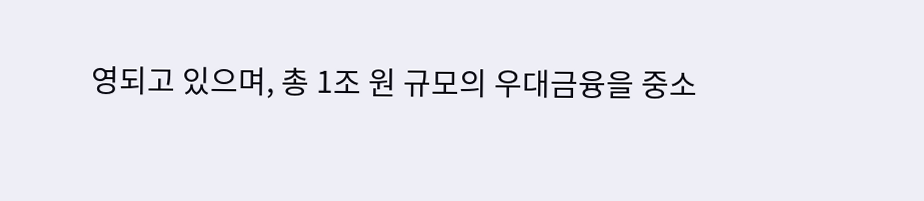영되고 있으며, 총 1조 원 규모의 우대금융을 중소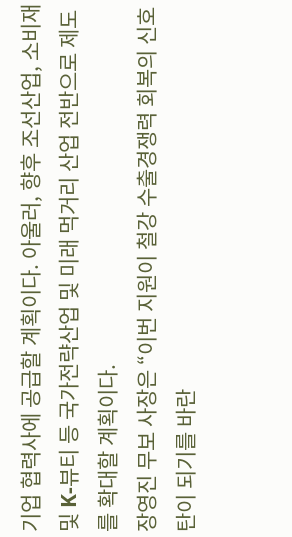기업 협력사에 공급할 계획이다. 아울러, 향후 조선산업, 소비재 및 K-뷰티 등 국가전략산업 및 미래 먹거리 산업 전반으로 제도를 확대할 계획이다.
장영진 무보 사장은 “이번 지원이 철강 수출경쟁력 회복의 신호탄이 되기를 바란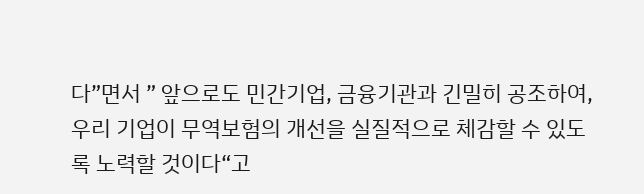다”면서 ” 앞으로도 민간기업, 금융기관과 긴밀히 공조하여, 우리 기업이 무역보험의 개선을 실질적으로 체감할 수 있도록 노력할 것이다“고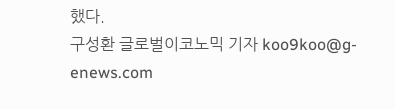했다.
구성환 글로벌이코노믹 기자 koo9koo@g-enews.com